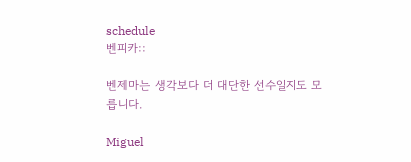schedule
벤피카::

벤제마는 생각보다 더 대단한 선수일지도 모릅니다.

Miguel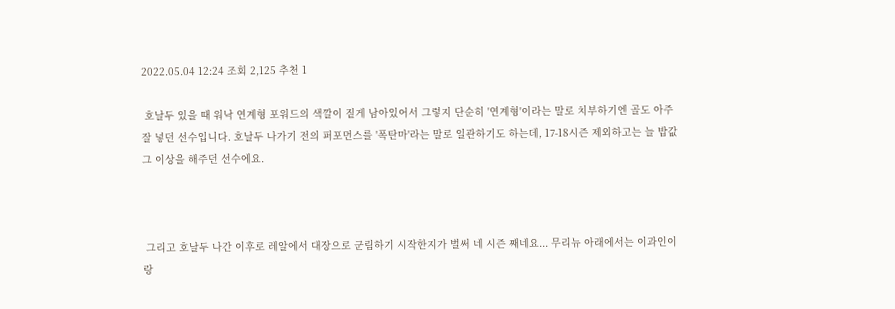2022.05.04 12:24 조회 2,125 추천 1

 호날두 있을 때 워낙 연계형 포워드의 색깔이 짙게 남아있어서 그렇지 단순히 '연계형'이라는 말로 치부하기엔 골도 아주 잘 넣던 선수입니다. 호날두 나가기 전의 퍼포먼스를 '폭탄마'라는 말로 일관하기도 하는데, 17-18시즌 제외하고는 늘 밥값 그 이상을 해주던 선수에요.



 그리고 호날두 나간 이후로 레알에서 대장으로 군림하기 시작한지가 벌써 네 시즌 째네요... 무리뉴 아래에서는 이과인이랑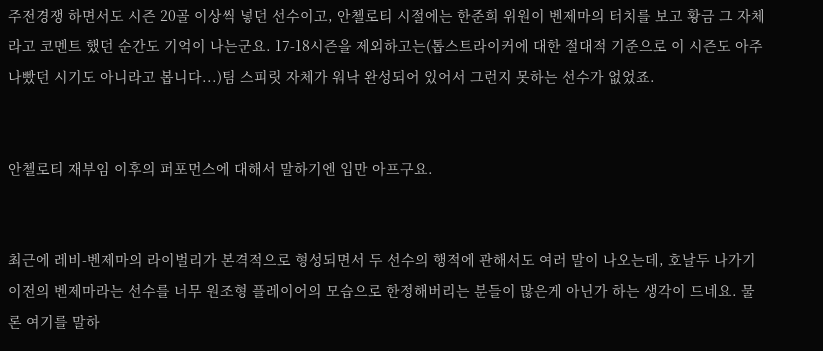주전경쟁 하면서도 시즌 20골 이상씩 넣던 선수이고, 안첼로티 시절에는 한준희 위원이 벤제마의 터치를 보고 황금 그 자체라고 코멘트 했던 순간도 기억이 나는군요. 17-18시즌을 제외하고는(톱스트라이커에 대한 절대적 기준으로 이 시즌도 아주 나빴던 시기도 아니라고 봅니다...)팀 스피릿 자체가 워낙 완성되어 있어서 그런지 못하는 선수가 없었죠.


안첼로티 재부임 이후의 퍼포먼스에 대해서 말하기엔 입만 아프구요.


최근에 레비-벤제마의 라이벌리가 본격적으로 형성되면서 두 선수의 행적에 관해서도 여러 말이 나오는데, 호날두 나가기 이전의 벤제마라는 선수를 너무 원조형 플레이어의 모습으로 한정해버리는 분들이 많은게 아닌가 하는 생각이 드네요. 물론 여기를 말하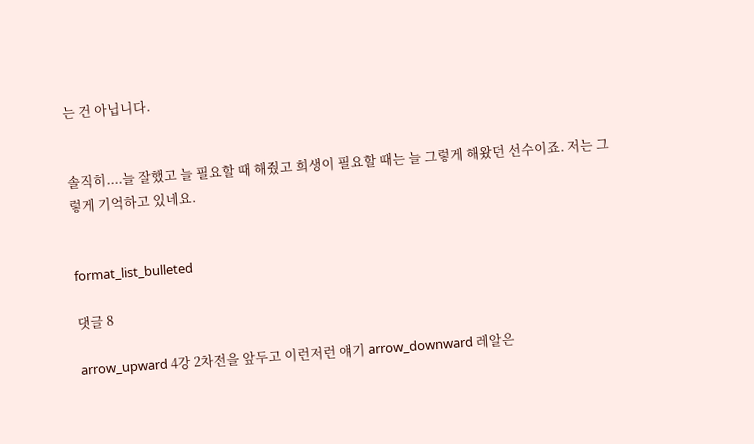는 건 아닙니다.


솔직히....늘 잘했고 늘 필요할 때 해줬고 희생이 필요할 때는 늘 그렇게 해왔던 선수이죠. 저는 그렇게 기억하고 있네요.


format_list_bulleted

댓글 8

arrow_upward 4강 2차전을 앞두고 이런저런 얘기 arrow_downward 레알은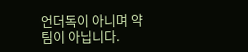언더독이 아니며 약팀이 아닙니다.